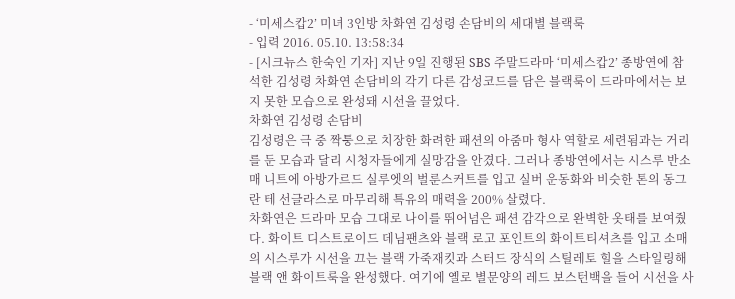- ‘미세스캅2’ 미녀 3인방 차화연 김성령 손담비의 세대별 블랙룩
- 입력 2016. 05.10. 13:58:34
- [시크뉴스 한숙인 기자] 지난 9일 진행된 SBS 주말드라마 ‘미세스캅2’ 종방연에 참석한 김성령 차화연 손담비의 각기 다른 감성코드를 담은 블랙룩이 드라마에서는 보지 못한 모습으로 완성돼 시선을 끌었다.
차화연 김성령 손담비
김성령은 극 중 짝퉁으로 치장한 화려한 패션의 아줌마 형사 역할로 세련됨과는 거리를 둔 모습과 달리 시청자들에게 실망감을 안겼다. 그러나 종방연에서는 시스루 반소매 니트에 아방가르드 실루엣의 벌룬스커트를 입고 실버 운동화와 비슷한 톤의 동그란 테 선글라스로 마무리해 특유의 매력을 200% 살렸다.
차화연은 드라마 모습 그대로 나이를 뛰어넘은 패션 감각으로 완벽한 옷태를 보여줬다. 화이트 디스트로이드 데님팬츠와 블랙 로고 포인트의 화이트티셔츠를 입고 소매의 시스루가 시선을 끄는 블랙 가죽재킷과 스터드 장식의 스틸레토 힐을 스타일링해 블랙 앤 화이트룩을 완성했다. 여기에 옐로 별문양의 레드 보스턴백을 들어 시선을 사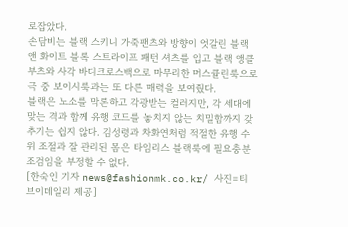로잡았다.
손담비는 블랙 스키니 가죽팬츠와 방향이 엇갈린 블랙 앤 화이트 블록 스트라이프 패턴 셔츠를 입고 블랙 앵클부츠와 사각 바디크로스백으로 마무리한 머스큘린룩으로 극 중 보이시룩과는 또 다른 매력을 보여줬다.
블랙은 노소를 막론하고 각광받는 컬러지만, 각 세대에 맞는 격과 함께 유행 코드를 놓치지 않는 치밀함까지 갖추기는 쉽지 않다. 김성령과 차화연처럼 적절한 유행 수위 조절과 잘 관리된 몸은 타임리스 블랙룩에 필요충분조검임을 부정할 수 없다.
[한숙인 기자 news@fashionmk.co.kr/ 사진=티브이데일리 제공]